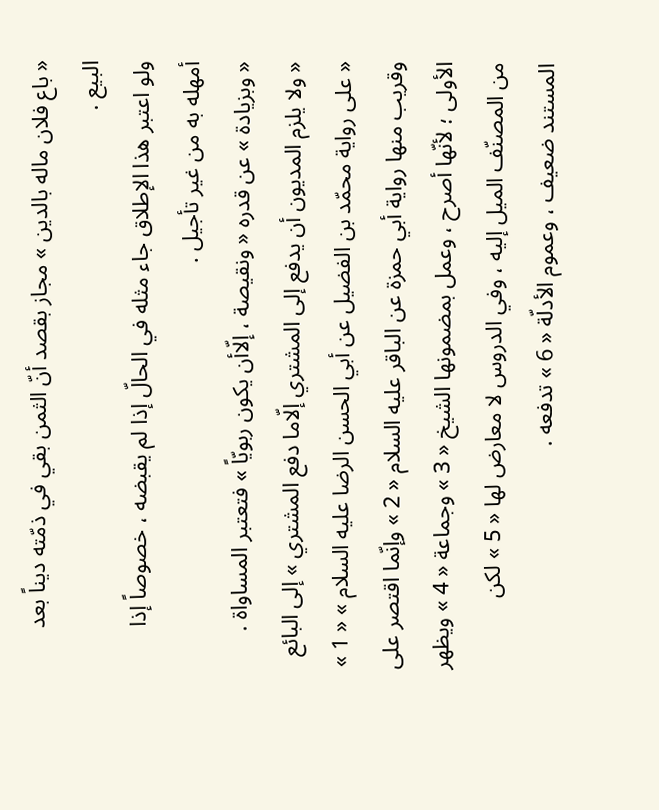« باع فلان ماله بالدين » مجاز بقصد أنّ الثمن بقي في ذمّته ديناً بعد البيع .
ولو اعتبر هذا الإطلاق جاء مثله في الحالّ إذا لم يقبضه ، خصوصاً إذا أمهله به من غير تأجيل .
« وبزيادة » عن قدره « ونقيصة ، إلّاأن يكون ربويّاً » فتعتبر المساواة .
« ولا يلزم المديون أن يدفع إلى المشتري إلّاما دفع المشتري » إلى البائع « على رواية محمّد بن الفضيل عن أبي الحسن الرضا عليه السلام » « 1 » وقريب منها رواية أبي حمزة عن الباقر عليه السلام « 2 » وإنّما اقتصر على الأولى ؛ لأنّها أصرح ، وعمل بمضمونها الشيخ « 3 » وجماعة « 4 » ويظهر من المصنّف الميل إليه ، وفي الدروس لا معارض لها « 5 » لكن المستند ضعيف ، وعموم الأدلّة « 6 » تدفعه .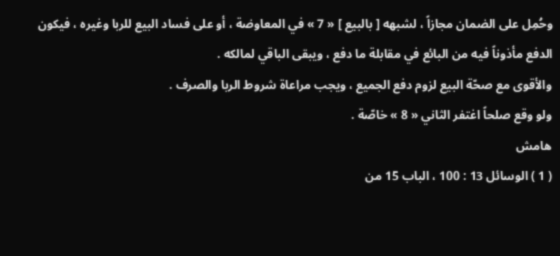وحُمِل على الضمان مجازاً ، لشبهه [ بالبيع ] « 7 » في المعاوضة ، أو على فساد البيع للربا وغيره ، فيكون الدفع مأذوناً فيه من البائع في مقابلة ما دفع ، ويبقى الباقي لمالكه .
والأقوى مع صحّة البيع لزوم دفع الجميع ، ويجب مراعاة شروط الربا والصرف .
ولو وقع صلحاً اغتفر الثاني « 8 » خاصّة .
هامش
( 1 ) الوسائل 13 : 100 ، الباب 15 من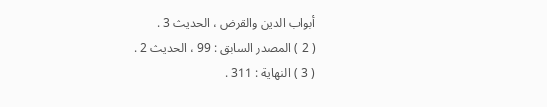أبواب الدين والقرض ، الحديث 3 .
( 2 ) المصدر السابق : 99 ، الحديث 2 .
( 3 ) النهاية : 311 .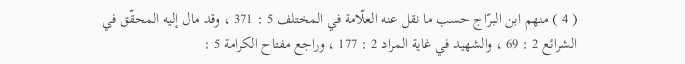( 4 ) منهم ابن البرّاج حسب ما نقل عنه العلّامة في المختلف 5 : 371 ، وقد مال إليه المحقّق في الشرائع 2 : 69 ، والشهيد في غاية المراد 2 : 177 ، وراجع مفتاح الكرامة 5 :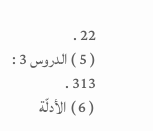22 .
( 5 ) الدروس 3 : 313 .
( 6 ) الأدلّة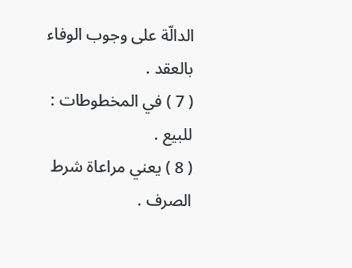الدالّة على وجوب الوفاء بالعقد .
( 7 ) في المخطوطات : للبيع .
( 8 ) يعني مراعاة شرط الصرف .